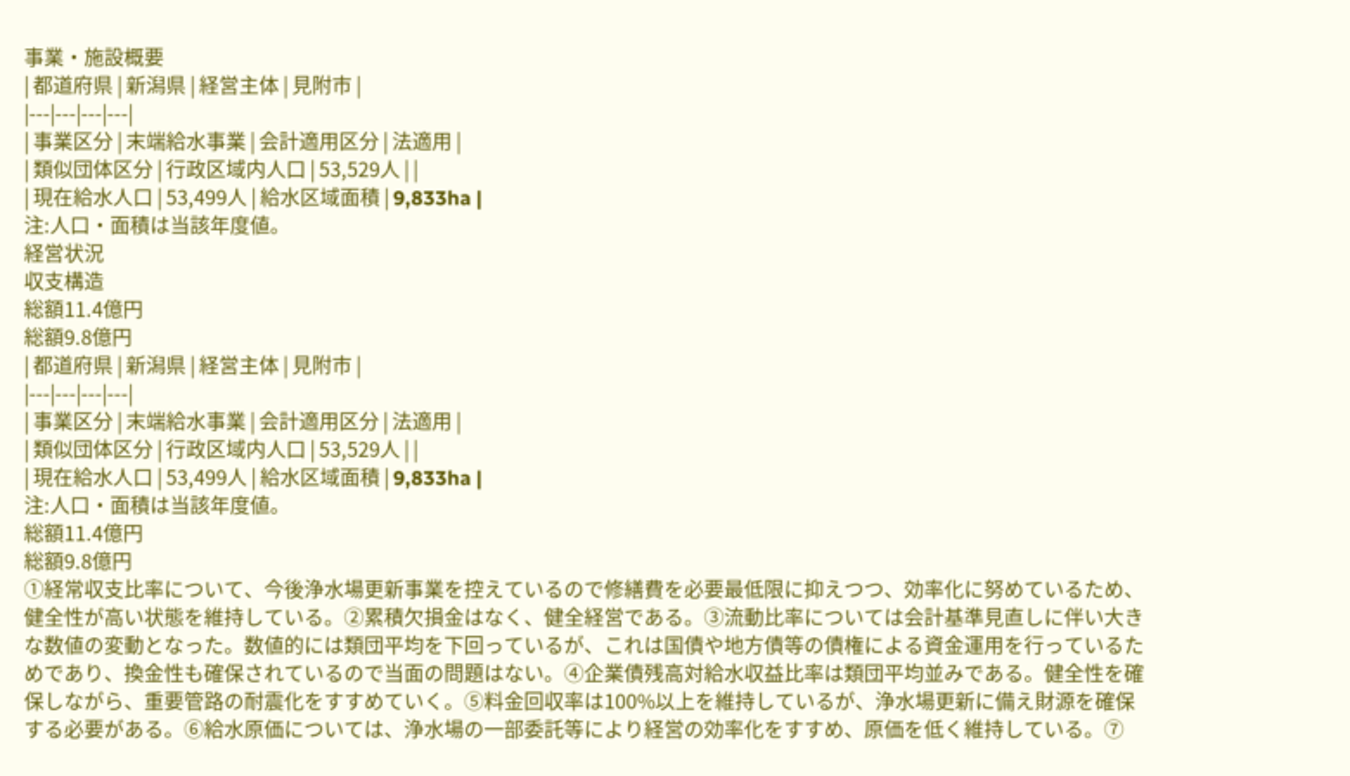事業・施設概要
| 都道府県 | 新潟県 | 経営主体 | 見附市 |
|---|---|---|---|
| 事業区分 | 末端給水事業 | 会計適用区分 | 法適用 |
| 類似団体区分 | 行政区域内人口 | 53,529人 | |
| 現在給水人口 | 53,499人 | 給水区域面積 | 9,833ha |
注:人口・面積は当該年度値。
経営状況
収支構造
総額11.4億円
総額9.8億円
| 都道府県 | 新潟県 | 経営主体 | 見附市 |
|---|---|---|---|
| 事業区分 | 末端給水事業 | 会計適用区分 | 法適用 |
| 類似団体区分 | 行政区域内人口 | 53,529人 | |
| 現在給水人口 | 53,499人 | 給水区域面積 | 9,833ha |
注:人口・面積は当該年度値。
総額11.4億円
総額9.8億円
①経常収支比率について、今後浄水場更新事業を控えているので修繕費を必要最低限に抑えつつ、効率化に努めているため、健全性が高い状態を維持している。②累積欠損金はなく、健全経営である。③流動比率については会計基準見直しに伴い大きな数値の変動となった。数値的には類団平均を下回っているが、これは国債や地方債等の債権による資金運用を行っているためであり、換金性も確保されているので当面の問題はない。④企業債残高対給水収益比率は類団平均並みである。健全性を確保しながら、重要管路の耐震化をすすめていく。⑤料金回収率は100%以上を維持しているが、浄水場更新に備え財源を確保する必要がある。⑥給水原価については、浄水場の一部委託等により経営の効率化をすすめ、原価を低く維持している。⑦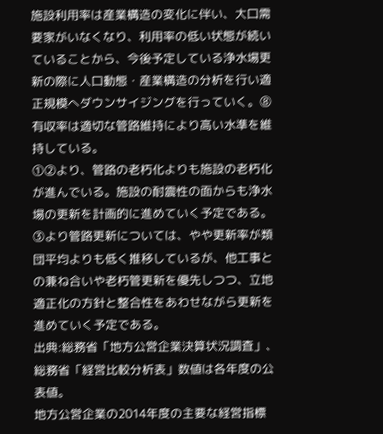施設利用率は産業構造の変化に伴い、大口需要家がいなくなり、利用率の低い状態が続いていることから、今後予定している浄水場更新の際に人口動態・産業構造の分析を行い適正規模へダウンサイジングを行っていく。⑧有収率は適切な管路維持により高い水準を維持している。
①②より、管路の老朽化よりも施設の老朽化が進んでいる。施設の耐震性の面からも浄水場の更新を計画的に進めていく予定である。③より管路更新については、やや更新率が類団平均よりも低く推移しているが、他工事との兼ね合いや老朽管更新を優先しつつ、立地適正化の方針と整合性をあわせながら更新を進めていく予定である。
出典:総務省「地方公営企業決算状況調査」、総務省「経営比較分析表」数値は各年度の公表値。
地方公営企業の2014年度の主要な経営指標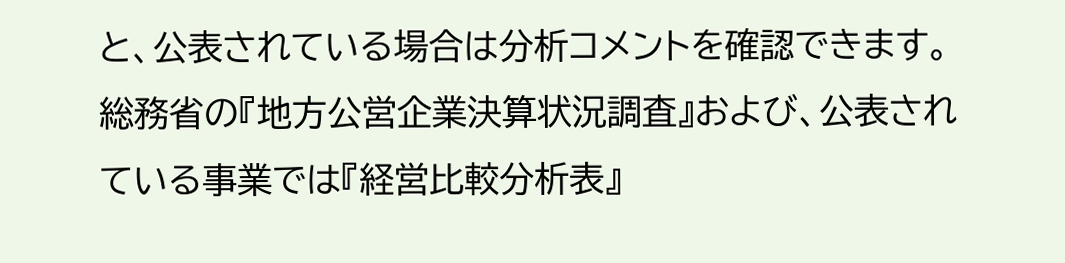と、公表されている場合は分析コメントを確認できます。
総務省の『地方公営企業決算状況調査』および、公表されている事業では『経営比較分析表』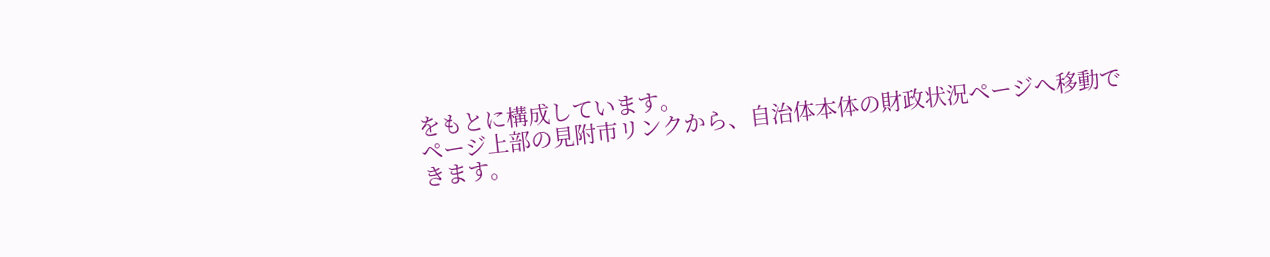をもとに構成しています。
ページ上部の見附市リンクから、自治体本体の財政状況ページへ移動できます。